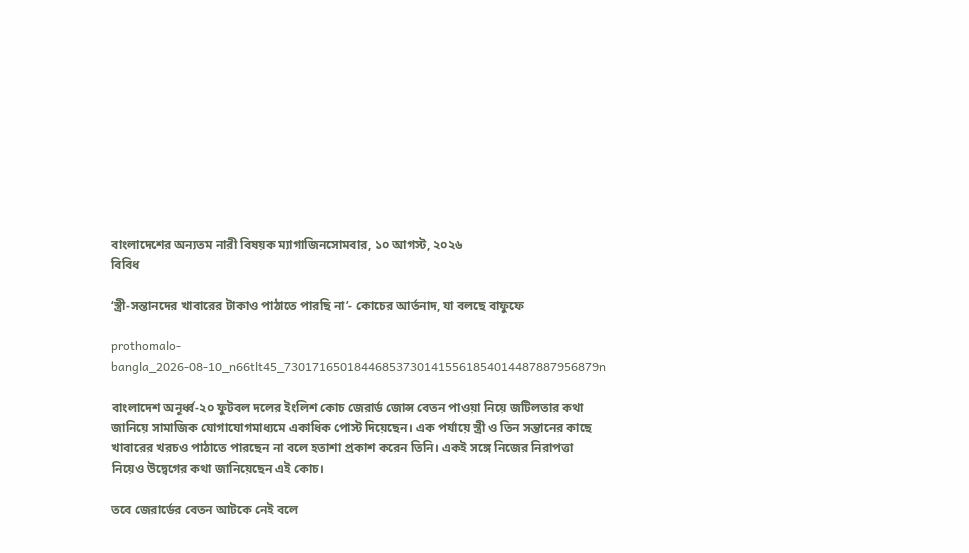বাংলাদেশের অন্যতম নারী বিষয়ক ম্যাগাজিনসোমবার, ১০ আগস্ট, ২০২৬
বিবিধ

‘স্ত্রী-সন্তানদের খাবারের টাকাও পাঠাতে পারছি না’- কোচের আর্তনাদ, যা বলছে বাফুফে

prothomalo-bangla_2026-08-10_n66tlt45_730171650184468537301415561854014487887956879n

বাংলাদেশ অনূর্ধ্ব-২০ ফুটবল দলের ইংলিশ কোচ জেরার্ড জোন্স বেতন পাওয়া নিয়ে জটিলতার কথা জানিয়ে সামাজিক যোগাযোগমাধ্যমে একাধিক পোস্ট দিয়েছেন। এক পর্যায়ে স্ত্রী ও তিন সন্তানের কাছে খাবারের খরচও পাঠাতে পারছেন না বলে হতাশা প্রকাশ করেন তিনি। একই সঙ্গে নিজের নিরাপত্তা নিয়েও উদ্বেগের কথা জানিয়েছেন এই কোচ।

তবে জেরার্ডের বেতন আটকে নেই বলে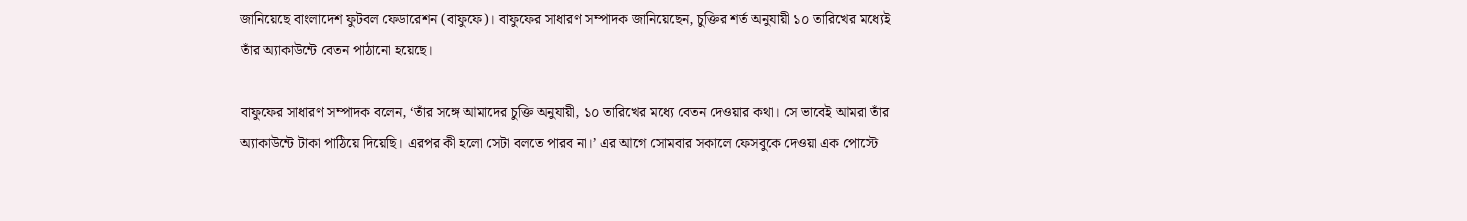জানিয়েছে বাংলাদেশ ফুটবল ফেডারেশন (বাফুফে)। বাফুফের সাধারণ সম্পাদক জানিয়েছেন, চুক্তির শর্ত অনুযায়ী ১০ তারিখের মধ্যেই তাঁর অ্যাকাউন্টে বেতন পাঠানো হয়েছে।

বাফুফের সাধারণ সম্পাদক বলেন, ‘তাঁর সঙ্গে আমাদের চুক্তি অনুযায়ী, ১০ তারিখের মধ্যে বেতন দেওয়ার কথা। সে ভাবেই আমরা তাঁর অ্যাকাউন্টে টাকা পাঠিয়ে দিয়েছি। এরপর কী হলো সেটা বলতে পারব না।’ এর আগে সোমবার সকালে ফেসবুকে দেওয়া এক পোস্টে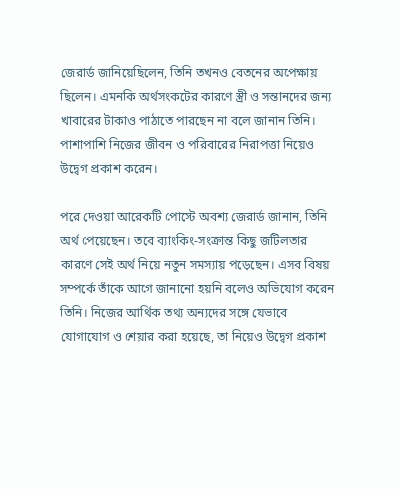জেরার্ড জানিয়েছিলেন, তিনি তখনও বেতনের অপেক্ষায় ছিলেন। এমনকি অর্থসংকটের কারণে স্ত্রী ও সন্তানদের জন্য খাবারের টাকাও পাঠাতে পারছেন না বলে জানান তিনি। পাশাপাশি নিজের জীবন ও পরিবারের নিরাপত্তা নিয়েও উদ্বেগ প্রকাশ করেন।

পরে দেওয়া আরেকটি পোস্টে অবশ্য জেরার্ড জানান, তিনি অর্থ পেয়েছেন। তবে ব্যাংকিং-সংক্রান্ত কিছু জটিলতার কারণে সেই অর্থ নিয়ে নতুন সমস্যায় পড়েছেন। এসব বিষয় সম্পর্কে তাঁকে আগে জানানো হয়নি বলেও অভিযোগ করেন তিনি। নিজের আর্থিক তথ্য অন্যদের সঙ্গে যেভাবে যোগাযোগ ও শেয়ার করা হয়েছে, তা নিয়েও উদ্বেগ প্রকাশ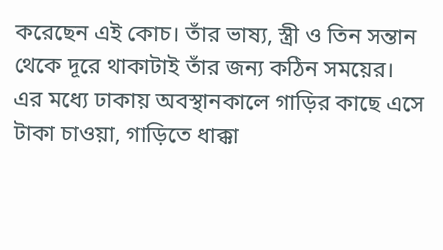করেছেন এই কোচ। তাঁর ভাষ্য, স্ত্রী ও তিন সন্তান থেকে দূরে থাকাটাই তাঁর জন্য কঠিন সময়ের। এর মধ্যে ঢাকায় অবস্থানকালে গাড়ির কাছে এসে টাকা চাওয়া, গাড়িতে ধাক্কা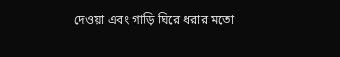দেওয়া এবং গাড়ি ঘিরে ধরার মতো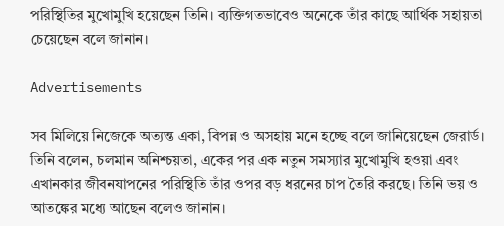পরিস্থিতির মুখোমুখি হয়েছেন তিনি। ব্যক্তিগতভাবেও অনেকে তাঁর কাছে আর্থিক সহায়তা চেয়েছেন বলে জানান।

Advertisements

সব মিলিয়ে নিজেকে অত্যন্ত একা, বিপন্ন ও অসহায় মনে হচ্ছে বলে জানিয়েছেন জেরার্ড। তিনি বলেন, চলমান অনিশ্চয়তা, একের পর এক নতুন সমস্যার মুখোমুখি হওয়া এবং এখানকার জীবনযাপনের পরিস্থিতি তাঁর ওপর বড় ধরনের চাপ তৈরি করছে। তিনি ভয় ও আতঙ্কের মধ্যে আছেন বলেও জানান।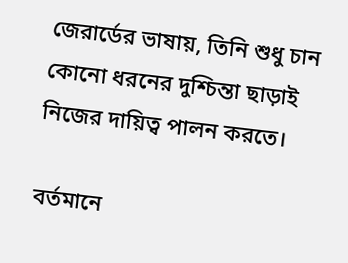জেরার্ডের ভাষায়, তিনি শুধু চান কোনো ধরনের দুশ্চিন্তা ছাড়াই নিজের দায়িত্ব পালন করতে।

বর্তমানে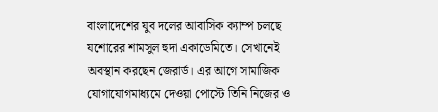বাংলাদেশের যুব দলের আবাসিক ক্যাম্প চলছে যশোরের শামসুল হুদা একাডেমিতে। সেখানেই অবস্থান করছেন জেরার্ড। এর আগে সামাজিক যোগাযোগমাধ্যমে দেওয়া পোস্টে তিনি নিজের ও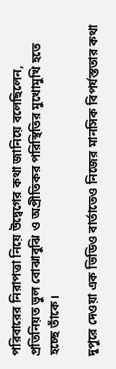পরিবারের নিরাপত্তা নিয়ে উদ্বেগের কথা জানিয়ে বলেছিলেন, প্রতিনিয়ত ভুল বোঝাবুঝি ও অপ্রীতিকর পরিস্থিতির মুখোমুখি হতে হচ্ছে তাঁকে।

দুপুরে দেওয়া এক ভিডিও বার্তাতেও নিজের মানসিক বিপর্যস্ততার কথা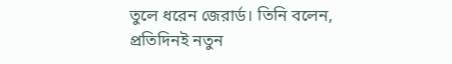তুলে ধরেন জেরার্ড। তিনি বলেন, প্রতিদিনই নতুন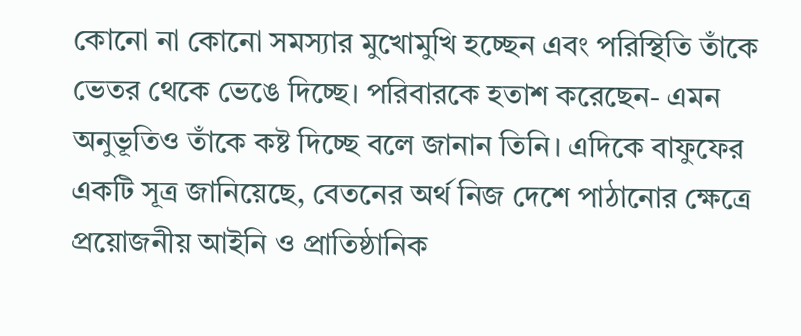কোনো না কোনো সমস্যার মুখোমুখি হচ্ছেন এবং পরিস্থিতি তাঁকে ভেতর থেকে ভেঙে দিচ্ছে। পরিবারকে হতাশ করেছেন- এমন অনুভূতিও তাঁকে কষ্ট দিচ্ছে বলে জানান তিনি। এদিকে বাফুফের একটি সূত্র জানিয়েছে, বেতনের অর্থ নিজ দেশে পাঠানোর ক্ষেত্রে প্রয়োজনীয় আইনি ও প্রাতিষ্ঠানিক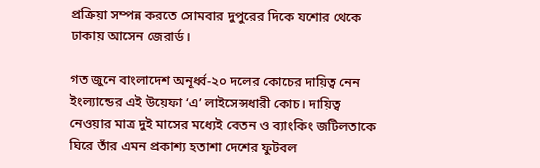প্রক্রিয়া সম্পন্ন করতে সোমবার দুপুরের দিকে যশোর থেকে ঢাকায় আসেন জেরার্ড।

গত জুনে বাংলাদেশ অনূর্ধ্ব-২০ দলের কোচের দায়িত্ব নেন ইংল্যান্ডের এই উয়েফা ‘এ’ লাইসেন্সধারী কোচ। দায়িত্ব নেওয়ার মাত্র দুই মাসের মধ্যেই বেতন ও ব্যাংকিং জটিলতাকে ঘিরে তাঁর এমন প্রকাশ্য হতাশা দেশের ফুটবল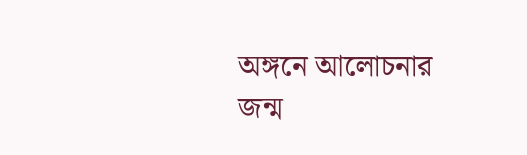অঙ্গনে আলোচনার জন্ম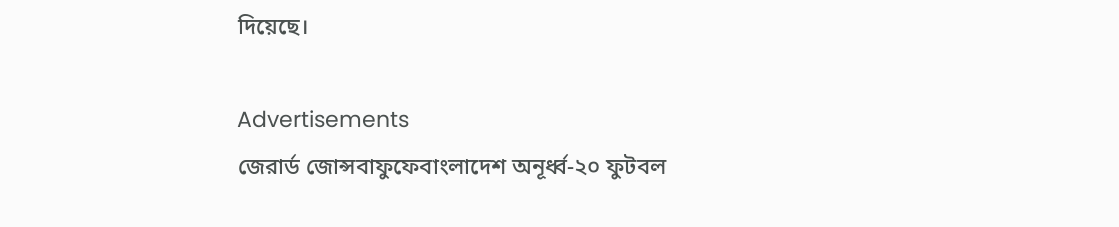দিয়েছে।

Advertisements
জেরার্ড জোন্সবাফুফেবাংলাদেশ অনূর্ধ্ব-২০ ফুটবল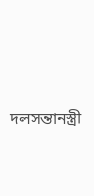দলসন্তানস্ত্রী